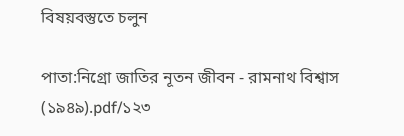বিষয়বস্তুতে চলুন

পাতা:নিগ্রো জাতির নূতন জীবন - রামনাথ বিশ্বাস (১৯৪৯).pdf/১২৩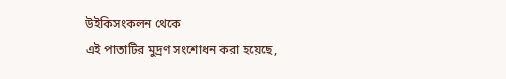উইকিসংকলন থেকে
এই পাতাটির মুদ্রণ সংশোধন করা হয়েছে,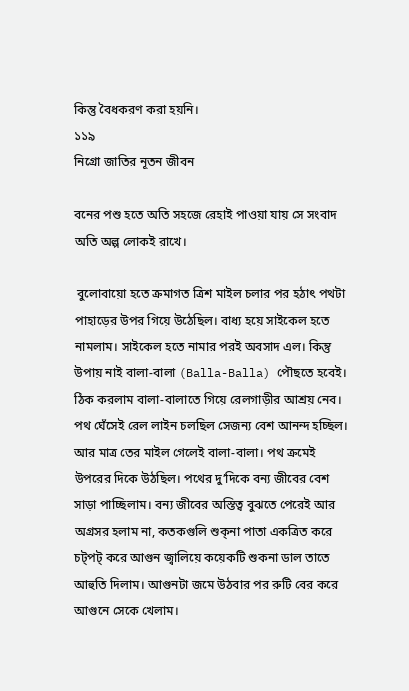কিন্তু বৈধকরণ করা হয়নি।
১১৯
নিগ্রো জাতির নূতন জীবন

বনের পশু হতে অতি সহজে রেহাই পাওয়া যায় সে সংবাদ অতি অল্প লোকই রাখে।

 বুলোবায়ো হতে ক্রমাগত ত্রিশ মাইল চলার পর হঠাৎ পথটা পাহাড়ের উপর গিয়ে উঠেছিল। বাধ্য হয়ে সাইকেল হতে নামলাম। সাইকেল হতে নামার পরই অবসাদ এল। কিন্তু উপায় নাই বালা-বালা (Balla-Balla) পৌছতে হবেই। ঠিক করলাম বালা-বালাতে গিয়ে রেলগাড়ীর আশ্রয় নেব। পথ ঘেঁসেই রেল লাইন চলছিল সেজন্য বেশ আনন্দ হচ্ছিল। আর মাত্র তের মাইল গেলেই বালা-বালা। পথ ক্রমেই উপরের দিকে উঠছিল। পথের দু’দিকে বন্য জীবের বেশ সাড়া পাচ্ছিলাম। বন্য জীবের অস্তিত্ব বুঝতে পেরেই আর অগ্রসর হলাম না, কতকগুলি শুক্‌না পাতা একত্রিত করে চট্‌পট্ করে আগুন জ্বালিয়ে কয়েকটি শুকনা ডাল তাতে আহুতি দিলাম। আগুনটা জমে উঠবার পর রুটি বের করে আগুনে সেকে খেলাম।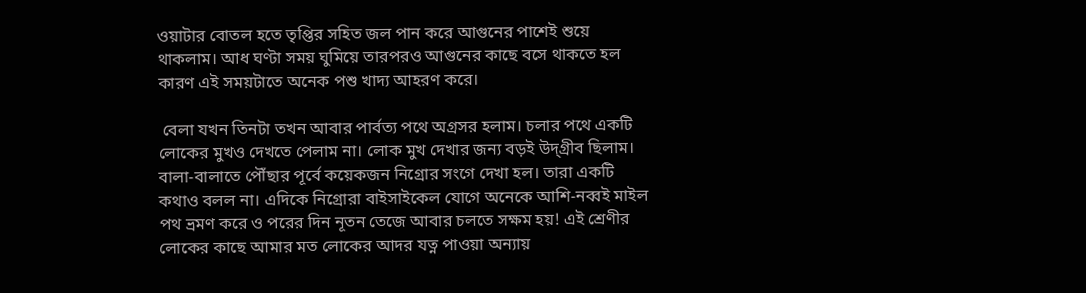ওয়াটার বোতল হতে তৃপ্তির সহিত জল পান করে আগুনের পাশেই শুয়ে থাকলাম। আধ ঘণ্টা সময় ঘুমিয়ে তারপরও আগুনের কাছে বসে থাকতে হল কারণ এই সময়টাতে অনেক পশু খাদ্য আহরণ করে।

 বেলা যখন তিনটা তখন আবার পার্বত্য পথে অগ্রসর হলাম। চলার পথে একটি লোকের মুখও দেখতে পেলাম না। লোক মুখ দেখার জন্য বড়ই উদ্‌গ্রীব ছিলাম। বালা-বালাতে পৌঁছার পূর্বে কয়েকজন নিগ্রোর সংগে দেখা হল। তারা একটি কথাও বলল না। এদিকে নিগ্রোরা বাইসাইকেল যোগে অনেকে আশি-নব্বই মাইল পথ ভ্রমণ করে ও পরের দিন নূতন তেজে আবার চলতে সক্ষম হয়! এই শ্রেণীর লোকের কাছে আমার মত লোকের আদর যত্ন পাওয়া অন্যায়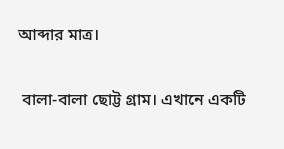আব্দার মাত্র।

 বালা-বালা ছোট্ট গ্রাম। এখানে একটি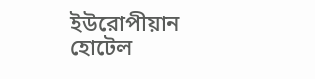ইউরোপীয়ান হোটেল